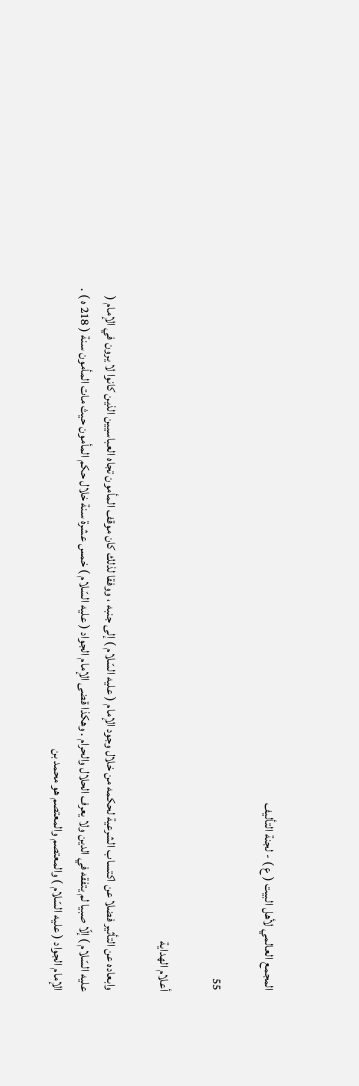المجمع العالمي لأهل البيت ( ع ) - لجنة التأليف

55

أعلام الهداية

وابعاده عن التأثير فضلا عن اكتساب الشرعية لحكمه من خلال وجود الإمام ( عليه السّلام ) إلى جنبه ، ووفقا لذلك كان موقف المأمون تجاه العباسيين الذين كانوا لا يرون في الإمام ( عليه السّلام ) إلّا صبيا لم يتفقه في الدين ولا يعرف الحلال والحرام . وهكذا قضى الإمام الجواد ( عليه السّلام ) خمس عشرة سنة خلال حكم المأمون حيث مات المأمون سنة ( 218 ه ) . الإمام الجواد ( عليه السّلام ) والمعتصم والمعتصم هو محمد بن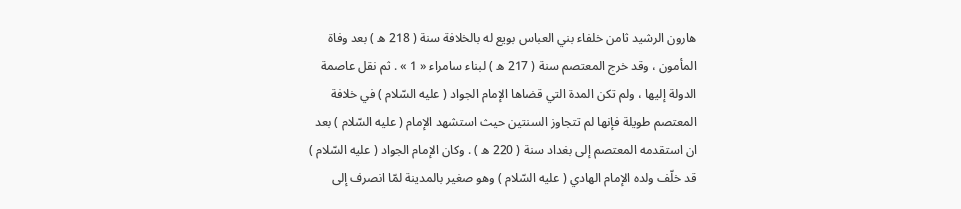هارون الرشيد ثامن خلفاء بني العباس بويع له بالخلافة سنة ( 218 ه ) بعد وفاة المأمون ، وقد خرج المعتصم سنة ( 217 ه ) لبناء سامراء « 1 » . ثم نقل عاصمة الدولة إليها ، ولم تكن المدة التي قضاها الإمام الجواد ( عليه السّلام ) في خلافة المعتصم طويلة فإنها لم تتجاوز السنتين حيث استشهد الإمام ( عليه السّلام ) بعد ان استقدمه المعتصم إلى بغداد سنة ( 220 ه ) . وكان الإمام الجواد ( عليه السّلام ) قد خلّف ولده الإمام الهادي ( عليه السّلام ) وهو صغير بالمدينة لمّا انصرف إلى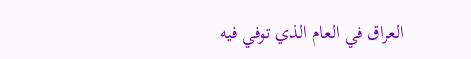العراق في العام الذي توفي فيه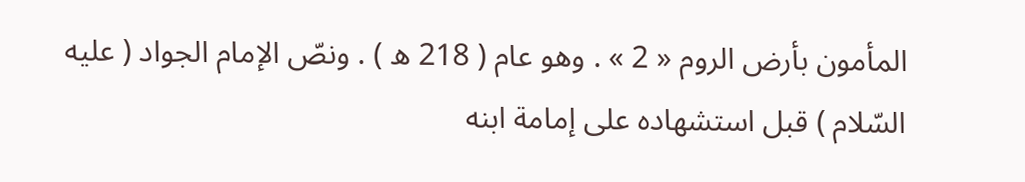المأمون بأرض الروم « 2 » . وهو عام ( 218 ه ) . ونصّ الإمام الجواد ( عليه السّلام ) قبل استشهاده على إمامة ابنه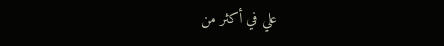علي في أكثر من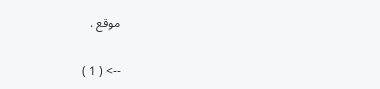موقع .

--> ( 1 )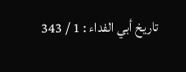تاريخ أبي الفداء : 1 / 343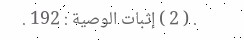. ( 2 ) إثبات الوصية : 192 .